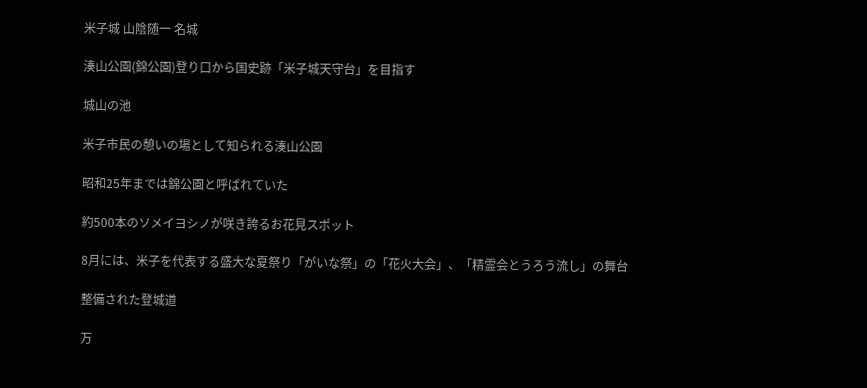米子城 山陰随一 名城

湊山公園(錦公園)登り口から国史跡「米子城天守台」を目指す

城山の池

米子市民の憩いの場として知られる湊山公園

昭和25年までは錦公園と呼ばれていた

約500本のソメイヨシノが咲き誇るお花見スポット

8月には、米子を代表する盛大な夏祭り「がいな祭」の「花火大会」、「精霊会とうろう流し」の舞台

整備された登城道

万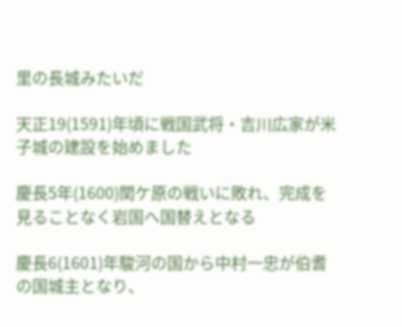里の長城みたいだ

天正19(1591)年頃に戦国武将・吉川広家が米子城の建設を始めました

慶長5年(1600)関ケ原の戦いに敗れ、完成を見ることなく岩国へ国替えとなる

慶長6(1601)年駿河の国から中村一忠が伯耆の国城主となり、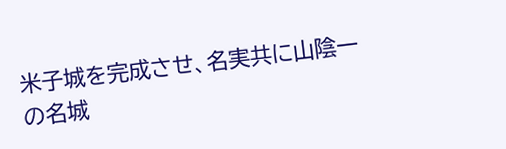米子城を完成させ、名実共に山陰一の名城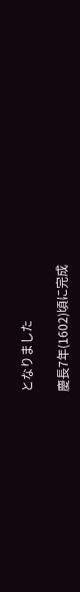となりました

慶長7年(1602)頃に完成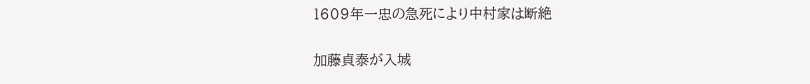1609年一忠の急死により中村家は断絶

加藤貞泰が入城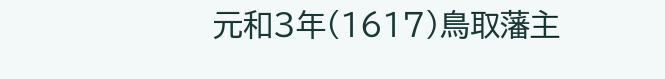元和3年(1617)鳥取藩主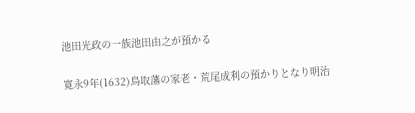池田光政の一族池田由之が預かる

寛永9年(1632)鳥取藩の家老・荒尾成利の預かりとなり明治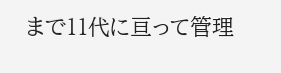まで11代に亘って管理